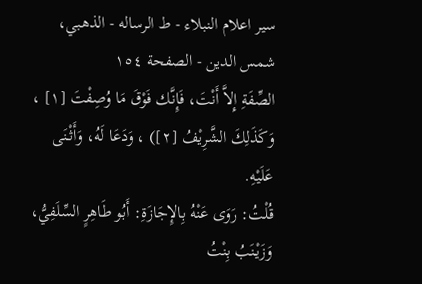سير اعلام النبلاء - ط الرساله - الذهبي، شمس الدين - الصفحة ١٥٤
الصِّفَةِ إِلاَّ أَنْتَ، فَإِنَّك فَوْقَ مَا وُصِفْتَ [١] ، وَكَذَلِكَ الشَّرِيْفُ [٢]) ، وَدَعَا لَهُ، وَأَثْنَى عَلَيْهِ.
قُلْتُ: رَوَى عَنْهُ بِالإِجَازَةِ: أَبُو طَاهِرٍ السِّلَفِيُّ، وَزَيْنَبُ بِنْتُ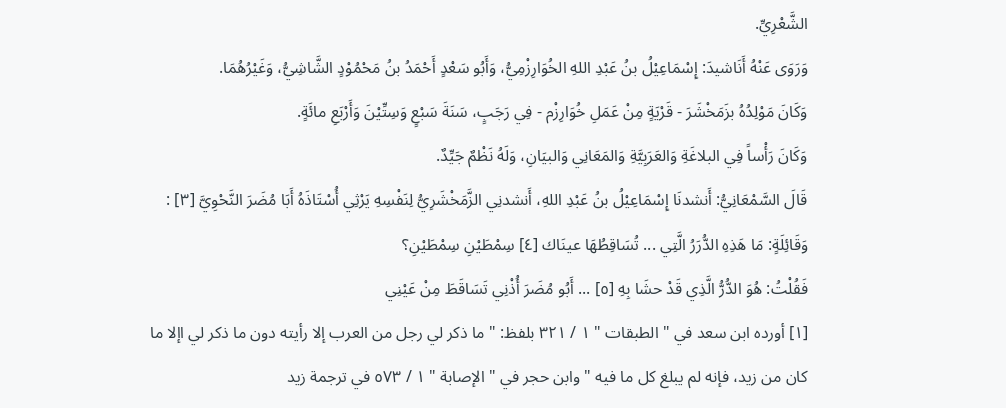الشَّعْرِيِّ.
وَرَوَى عَنْهُ أَنَاشيدَ: إِسْمَاعِيْلُ بنُ عَبْدِ اللهِ الخُوَارِزْمِيُّ، وَأَبُو سَعْدٍ أَحْمَدُ بنُ مَحْمُوْدٍ الشَّاشِيُّ، وَغَيْرُهُمَا.
وَكَانَ مَوْلِدُهُ بزَمَخْشَرَ - قَرْيَةٍ مِنْ عَمَلِ خُوَارِزْم - فِي رَجَبٍ، سَنَةَ سَبْعٍ وَسِتِّيْنَ وَأَرْبَعِ مائَةٍ.
وَكَانَ رَأْساً فِي البلاغَةِ وَالعَرَبِيَّةِ وَالمَعَانِي وَالبيَانِ، وَلَهُ نَظْمٌ جَيِّدٌ.
قَالَ السَّمْعَانِيُّ: أَنشدنَا إِسْمَاعِيْلُ بنُ عَبْدِ اللهِ، أَنشدنِي الزَّمَخْشَرِيُّ لِنَفْسِهِ يَرْثِي أُسْتَاذَهُ أَبَا مُضَرَ النَّحْوِيَّ [٣] :
وَقَائِلَةٍ: مَا هَذِهِ الدُّرَرُ الَّتِي ... تُسَاقِطُهَا عينَاك [٤] سِمْطَيْنِ سِمْطَيْنِ؟
فَقُلْتُ: هُوَ الدُّرُّ الَّذِي قَدْ حشَا بِهِ [٥] ... أَبُو مُضَرَ أُذْنِي تَسَاقَطَ مِنْ عَيْنِي
[١] أورده ابن سعد في " الطبقات " ١ / ٣٢١ بلفظ: " ما ذكر لي رجل من العرب إلا رأيته دون ما ذكر لي اإلا ما كان من زيد، فإنه لم يبلغ كل ما فيه " وابن حجر في " الإصابة " ١ / ٥٧٣ في ترجمة زيد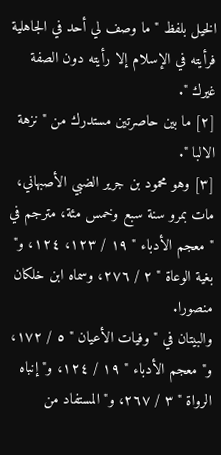الخيل بلفظ " ما وصف لي أحد في الجاهلية فرأيته في الإسلام إلا رأيته دون الصفة غيرك ".
[٢] ما بين حاصرتين مستدرك من " نزهة الالبا ".
[٣] وهو محمود بن جرير الضبي الأصبهاني، مات بمرو سنة سبع وخمس مئة، مترجم في " معجم الأدباء " ١٩ / ١٢٣، ١٢٤، و" بغية الوعاة " ٢ / ٢٧٦، وسماه ابن خلكان منصورا.
والبيتان في " وفيات الأعيان " ٥ / ١٧٢، و" معجم الأدباء " ١٩ / ١٢٤، و" إنباه الرواة " ٣ / ٢٦٧، و" المستفاد من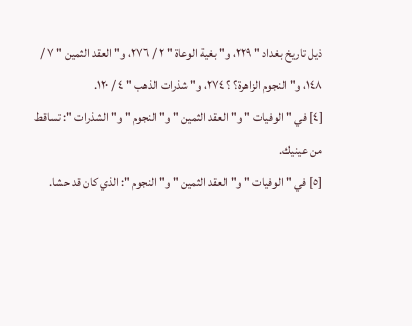ذيل تاريخ بغداد " ٢٢٩، و" بغية الوعاة " ٢ / ٢٧٦، و" العقد الثمين " ٧ / ١٤٨، و" النجوم الزاهرة؟ ؟ ٢٧٤، و" شذرات الذهب " ٤ / ١٢٠.
[٤] في " الوفيات " و" العقد الثمين " و" النجوم " و" الشذرات ": تساقط من عينيك.
[٥] في " الوفيات " و" العقد الثمين " و" النجوم ": الذي كان قد حشا.